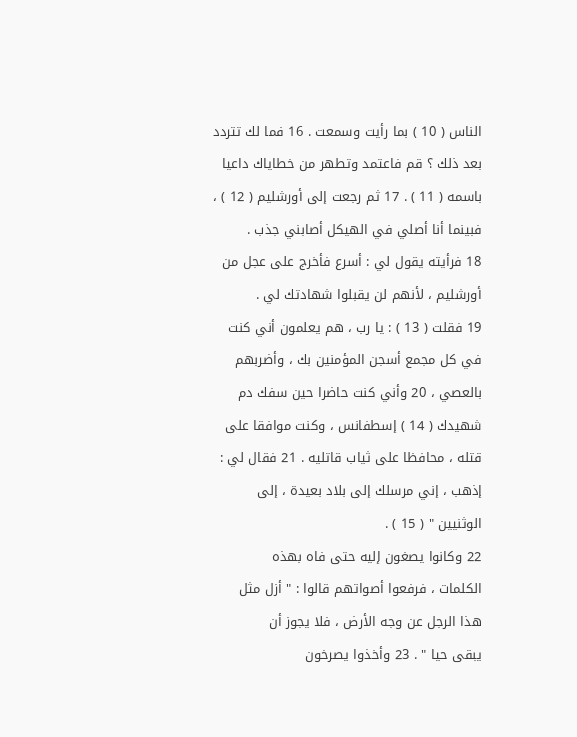الناس ( 10 ) بما رأيت وسمعت . 16 فما لك تتردد
بعد ذلك ؟ قم فاعتمد وتطهر من خطاياك داعيا
باسمه ( 11 ) . 17 ثم رجعت إلى أورشليم ( 12 ) ،
فبينما أنا أصلي في الهيكل أصابني جذب .
18 فرأيته يقول لي : أسرع فأخرج على عجل من
أورشليم ، لأنهم لن يقبلوا شهادتك لي .
19 فقلت ( 13 ) : يا رب ، هم يعلمون أني كنت
في كل مجمع أسجن المؤمنين بك ، وأضربهم
بالعصي ، 20 وأني كنت حاضرا حين سفك دم
شهيدك ( 14 ) إسطفانس ، وكنت موافقا على
قتله ، محافظا على ثياب قاتليه . 21 فقال لي :
إذهب ، إني مرسلك إلى بلاد بعيدة ، إلى
الوثنيين " ( 15 ) .
22 وكانوا يصغون إليه حتى فاه بهذه
الكلمات ، فرفعوا أصواتهم قالوا : " أزل مثل
هذا الرجل عن وجه الأرض ، فلا يجوز أن
يبقى حيا " . 23 وأخذوا يصرخون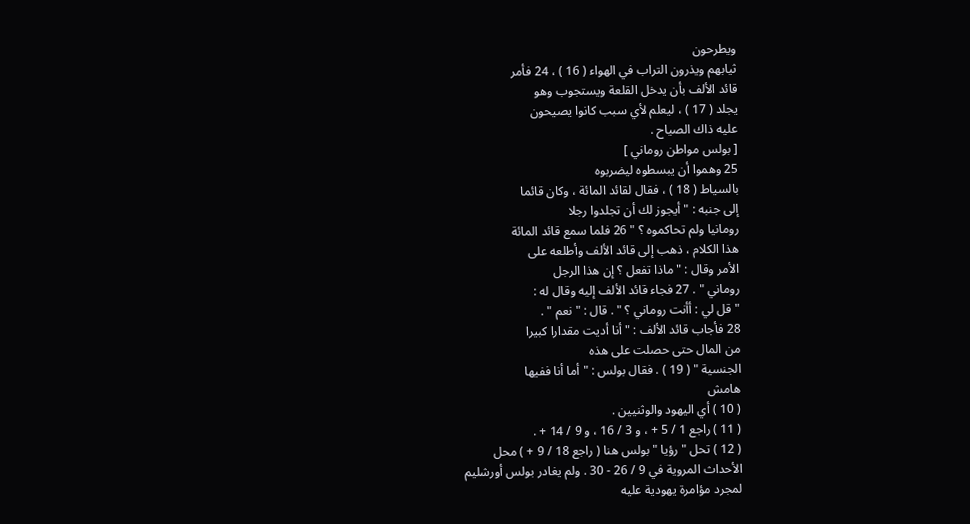ويطرحون
ثيابهم ويذرون التراب في الهواء ( 16 ) ، 24 فأمر
قائد الألف بأن يدخل القلعة ويستجوب وهو
يجلد ( 17 ) ، ليعلم لأي سبب كانوا يصيحون
عليه ذاك الصياح .
[ بولس مواطن روماني ]
25 وهموا أن يبسطوه ليضربوه
بالسياط ( 18 ) ، فقال لقائد المائة ، وكان قائما
إلى جنبه : " أيجوز لك أن تجلدوا رجلا
رومانيا ولم تحاكموه ؟ " 26 فلما سمع قائد المائة
هذا الكلام ، ذهب إلى قائد الألف وأطلعه على
الأمر وقال : " ماذا تفعل ؟ إن هذا الرجل
روماني " . 27 فجاء قائد الألف إليه وقال له :
" قل لي : أأنت روماني ؟ " . قال : " نعم " .
28 فأجاب قائد الألف : " أنا أديت مقدارا كبيرا
من المال حتى حصلت على هذه
الجنسية " ( 19 ) . فقال بولس : " أما أنا ففيها
هامش
( 10 ) أي اليهود والوثنيين .
( 11 ) راجع 1 / 5 + ، و 3 / 16 ، و 9 / 14 + .
( 12 ) تحل " رؤيا " بولس هنا ( راجع 18 / 9 + ) محل
الأحداث المروية في 9 / 26 - 30 . ولم يغادر بولس أورشليم
لمجرد مؤامرة يهودية عليه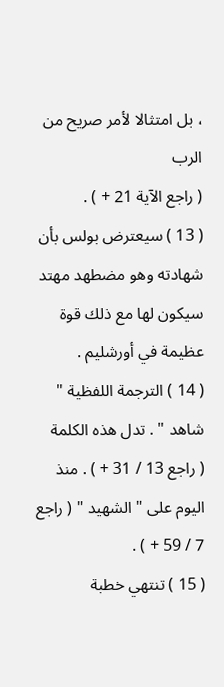، بل امتثالا لأمر صريح من الرب
( راجع الآية 21 + ) .
( 13 ) سيعترض بولس بأن شهادته وهو مضطهد مهتد
سيكون لها مع ذلك قوة عظيمة في أورشليم .
( 14 ) الترجمة اللفظية " شاهد " . تدل هذه الكلمة
( راجع 13 / 31 + ) . منذ اليوم على " الشهيد " ( راجع
7 / 59 + ) .
( 15 ) تنتهي خطبة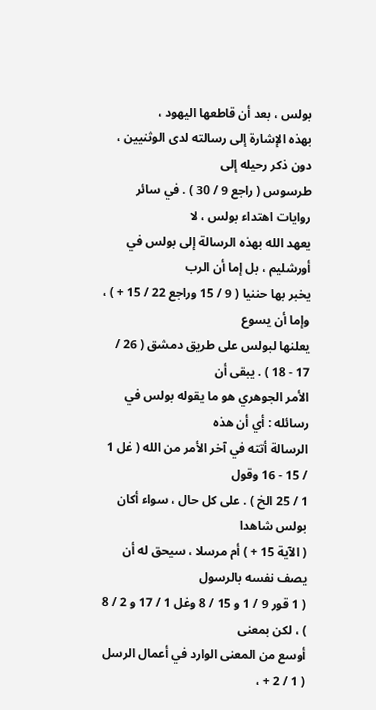بولس ، بعد أن قاطعها اليهود ،
بهذه الإشارة إلى رسالته لدى الوثنيين ، دون ذكر رحيله إلى
طرسوس ( راجع 9 / 30 ) . في سائر روايات اهتداء بولس ، لا
يعهد الله بهذه الرسالة إلى بولس في أورشليم ، بل إما أن الرب
يخبر بها حننيا ( 9 / 15 وراجع 22 / 15 + ) ، وإما أن يسوع
يعلنها لبولس على طريق دمشق ( 26 / 17 - 18 ) . يبقى أن
الأمر الجوهري هو ما يقوله بولس في رسائله : أي أن هذه
الرسالة أتته في آخر الأمر من الله ( غل 1 / 15 - 16 وقول
1 / 25 الخ ) . على كل حال ، سواء أكان بولس شاهدا
( الآية 15 + ) أم مرسلا ، سيحق له أن يصف نفسه بالرسول
( 1 قور 9 / 1 و 15 / 8 وغل 1 / 17 و 2 / 8 ) ، لكن بمعنى
أوسع من المعنى الوارد في أعمال الرسل ( 1 / 2 + ،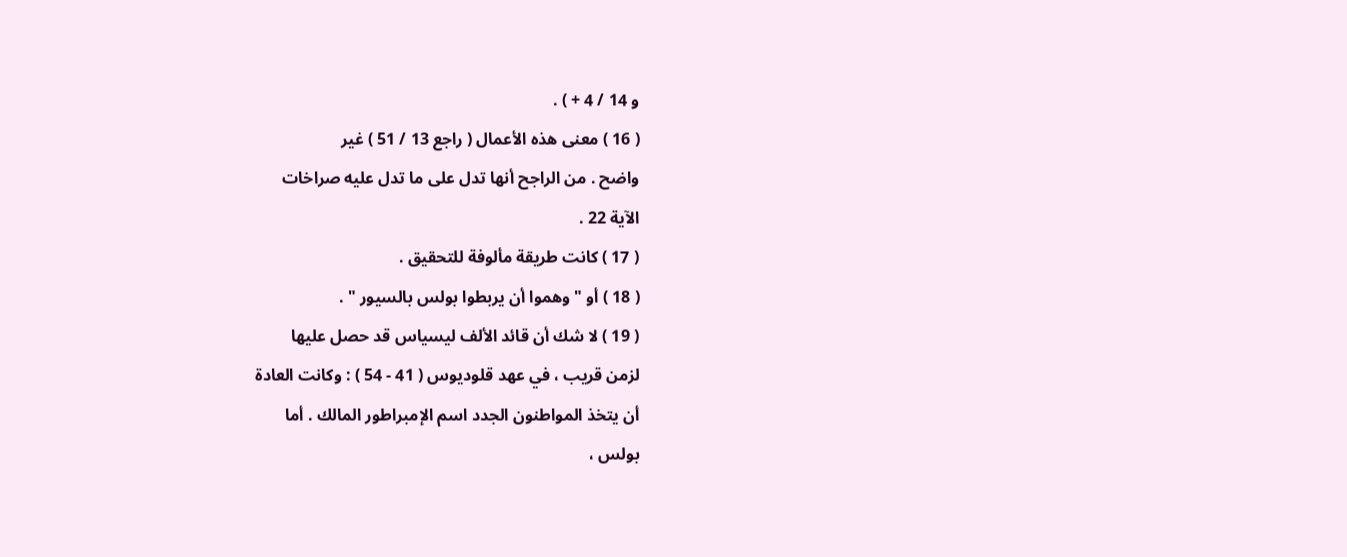و 14 / 4 + ) .
( 16 ) معنى هذه الأعمال ( راجع 13 / 51 ) غير
واضح . من الراجح أنها تدل على ما تدل عليه صراخات
الآية 22 .
( 17 ) كانت طريقة مألوفة للتحقيق .
( 18 ) أو " وهموا أن يربطوا بولس بالسيور " .
( 19 ) لا شك أن قائد الألف ليسياس قد حصل عليها
لزمن قريب ، في عهد قلوديوس ( 41 - 54 ) : وكانت العادة
أن يتخذ المواطنون الجدد اسم الإمبراطور المالك . أما
بولس ،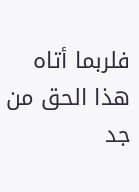فلربما أتاه هذا الحق من جد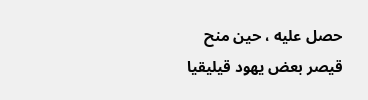حصل عليه ، حين منح
قيصر بعض يهود قيليقيا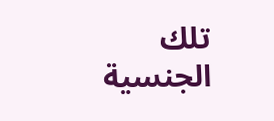تلك الجنسية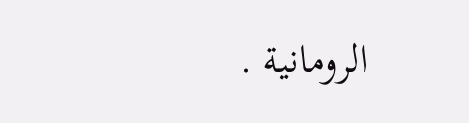الرومانية .